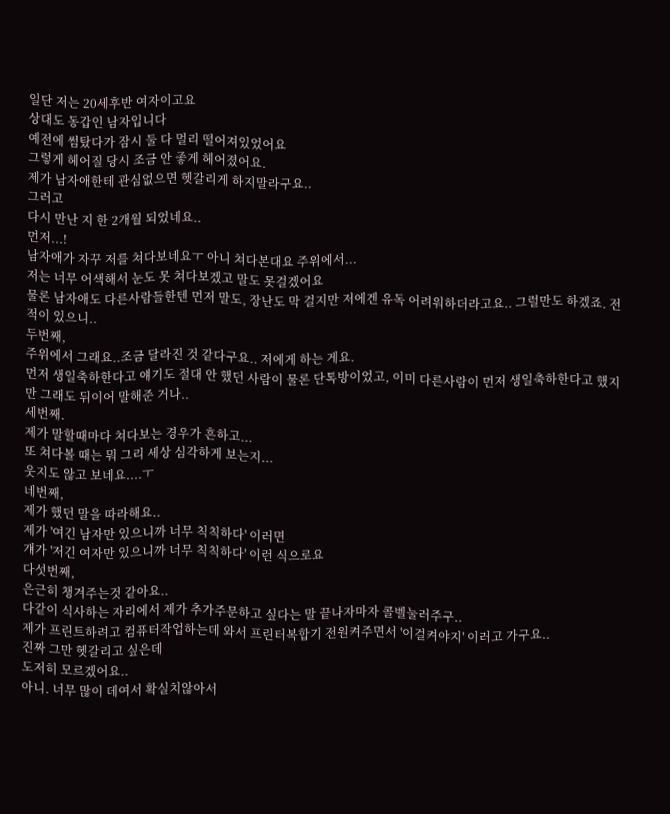일단 저는 20세후반 여자이고요
상대도 동갑인 남자입니다
예전에 썸탔다가 잠시 둘 다 멀리 떨어져있었어요
그렇게 헤어질 당시 조금 안 좋게 헤어졌어요.
제가 남자애한테 관심없으면 헷갈리게 하지말라구요..
그러고
다시 만난 지 한 2개월 되었네요..
먼저...!
남자애가 자꾸 저를 쳐다보네요ㅜ 아니 쳐다본대요 주위에서...
저는 너무 어색해서 눈도 못 쳐다보겠고 말도 못걸겠어요
물론 남자애도 다른사람들한텐 먼저 말도, 장난도 막 걸지만 저에겐 유독 어려워하더라고요.. 그럴만도 하겠죠. 전적이 있으니..
두번째,
주위에서 그래요..조금 달라진 것 같다구요.. 저에게 하는 게요.
먼저 생일축하한다고 얘기도 절대 안 했던 사람이 물론 단톡방이었고, 이미 다른사람이 먼저 생일축하한다고 했지만 그래도 뒤이어 말해준 거나..
세번째.
제가 말할때마다 쳐다보는 경우가 흔하고...
또 쳐다볼 때는 뭐 그리 세상 심각하게 보는지...
웃지도 않고 보네요....ㅜ
네번째,
제가 했던 말을 따라해요..
제가 '여긴 남자만 있으니까 너무 칙칙하다' 이러면
걔가 '저긴 여자만 있으니까 너무 칙칙하다' 이런 식으로요
다섯번째,
은근히 챙겨주는것 같아요..
다같이 식사하는 자리에서 제가 추가주문하고 싶다는 말 끝나자마자 콜벨눌러주구..
제가 프린트하려고 컴퓨터작업하는데 와서 프린터복합기 전원켜주면서 '이걸켜야지' 이러고 가구요..
진짜 그만 헷갈리고 싶은데
도저히 모르겠어요..
아니. 너무 많이 데여서 확실치않아서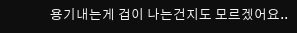용기내는게 겁이 나는건지도 모르겠어요..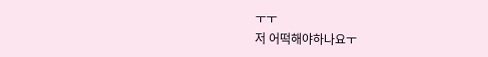ㅜㅜ
저 어떡해야하나요ㅜ